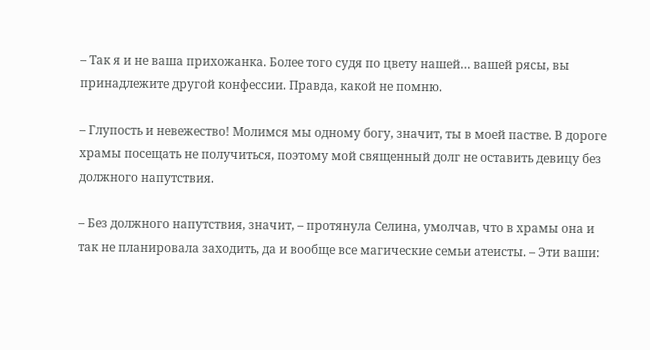– Так я и не ваша прихожанка. Более того судя по цвету нашей… вашей рясы, вы принадлежите другой конфессии. Правда, какой не помню.

– Глупость и невежество! Молимся мы одному богу, значит, ты в моей пастве. В дороге храмы посещать не получиться, поэтому мой священный долг не оставить девицу без должного напутствия.

– Без должного напутствия, значит, – протянула Селина, умолчав, что в храмы она и так не планировала заходить, да и вообще все магические семьи атеисты. – Эти ваши: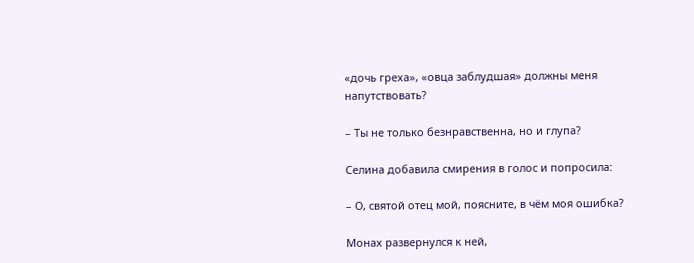«дочь греха», «овца заблудшая» должны меня напутствовать?

– Ты не только безнравственна, но и глупа?

Селина добавила смирения в голос и попросила:

– О, святой отец мой, поясните, в чём моя ошибка?

Монах развернулся к ней,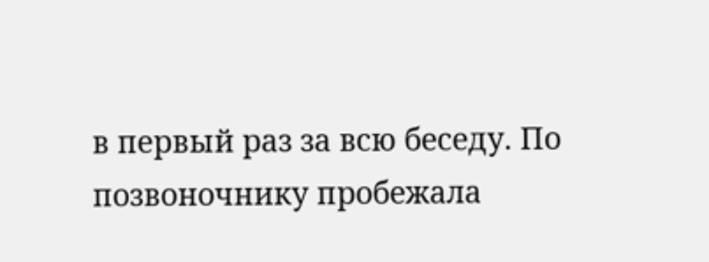в первый раз за всю беседу. По позвоночнику пробежала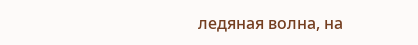ледяная волна, на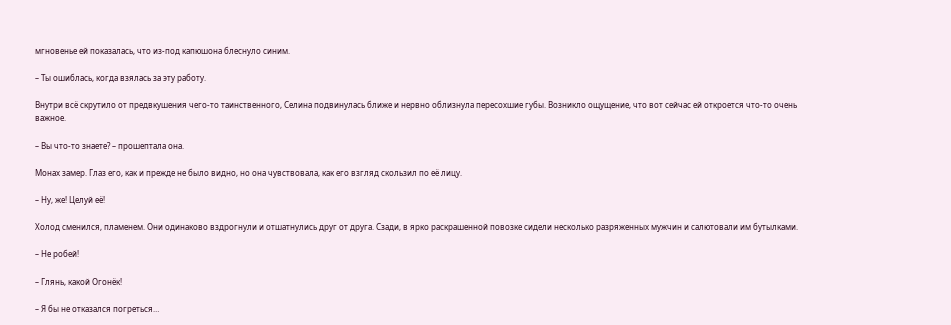мгновенье ей показалась, что из-под капюшона блеснуло синим.

– Ты ошиблась, когда взялась за эту работу.

Внутри всё скрутило от предвкушения чего-то таинственного, Селина подвинулась ближе и нервно облизнула пересохшие губы. Возникло ощущение, что вот сейчас ей откроется что-то очень важное.

– Вы что-то знаете? – прошептала она.

Монах замер. Глаз его, как и прежде не было видно, но она чувствовала, как его взгляд скользил по её лицу.

– Ну, же! Целуй её!

Холод сменился, пламенем. Они одинаково вздрогнули и отшатнулись друг от друга. Сзади, в ярко раскрашенной повозке сидели несколько разряженных мужчин и салютовали им бутылками.

– Не робей!

– Глянь, какой Огонёк!

– Я бы не отказался погреться…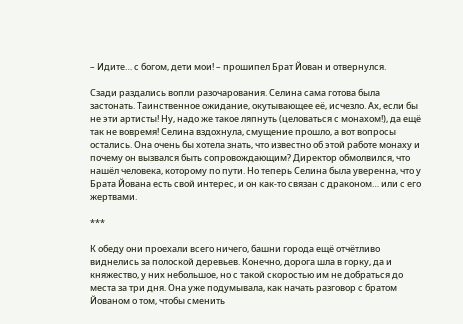– Идите… с богом, дети мои! – прошипел Брат Йован и отвернулся.

Сзади раздались вопли разочарования. Селина сама готова была застонать. Таинственное ожидание, окутывающее её, исчезло. Ах, если бы не эти артисты! Ну, надо же такое ляпнуть (целоваться с монахом!), да ещё так не вовремя! Селина вздохнула, смущение прошло, а вот вопросы остались. Она очень бы хотела знать, что известно об этой работе монаху и почему он вызвался быть сопровождающим? Директор обмолвился, что нашёл человека, которому по пути. Но теперь Селина была уверенна, что у Брата Йована есть свой интерес, и он как-то связан с драконом… или с его жертвами.

***

К обеду они проехали всего ничего, башни города ещё отчётливо виднелись за полоской деревьев. Конечно, дорога шла в горку, да и княжество, у них небольшое, но с такой скоростью им не добраться до места за три дня. Она уже подумывала, как начать разговор с братом Йованом о том, чтобы сменить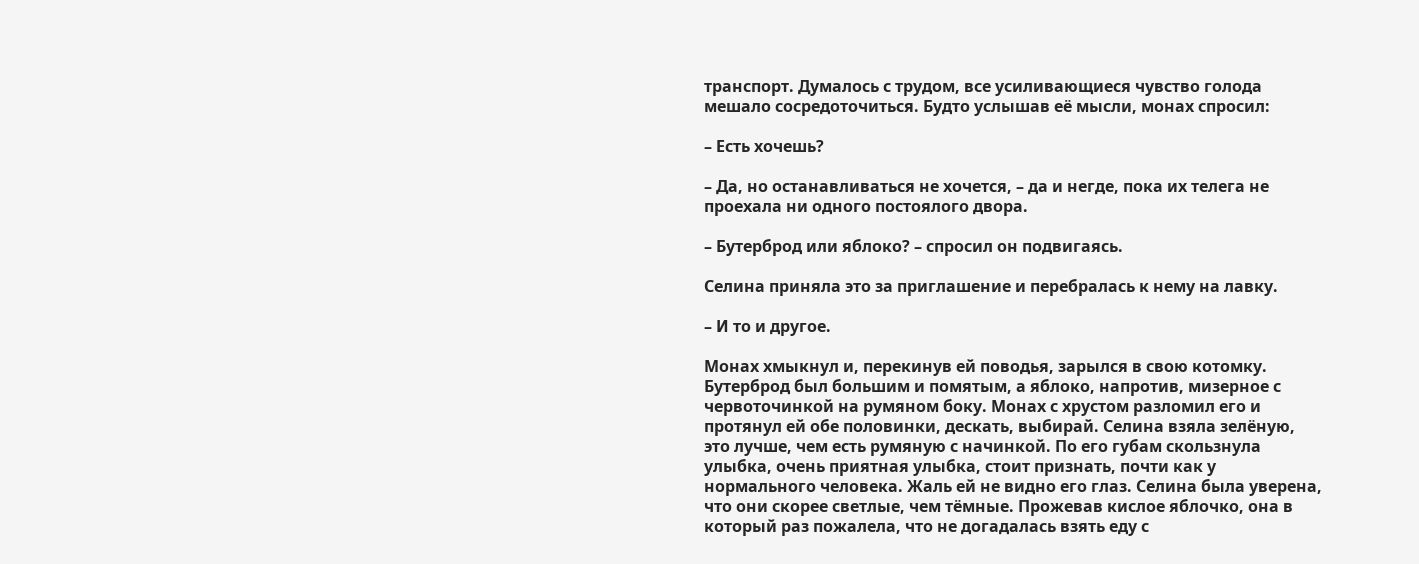транспорт. Думалось с трудом, все усиливающиеся чувство голода мешало сосредоточиться. Будто услышав её мысли, монах спросил:

– Есть хочешь?

– Да, но останавливаться не хочется, – да и негде, пока их телега не проехала ни одного постоялого двора.

– Бутерброд или яблоко? – спросил он подвигаясь.

Селина приняла это за приглашение и перебралась к нему на лавку.

– И то и другое.

Монах хмыкнул и, перекинув ей поводья, зарылся в свою котомку. Бутерброд был большим и помятым, а яблоко, напротив, мизерное с червоточинкой на румяном боку. Монах с хрустом разломил его и протянул ей обе половинки, дескать, выбирай. Селина взяла зелёную, это лучше, чем есть румяную с начинкой. По его губам скользнула улыбка, очень приятная улыбка, стоит признать, почти как у нормального человека. Жаль ей не видно его глаз. Селина была уверена, что они скорее светлые, чем тёмные. Прожевав кислое яблочко, она в который раз пожалела, что не догадалась взять еду с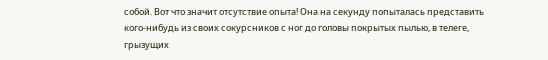собой. Вот что значит отсутствие опыта! Она на секунду попыталась представить кого-нибудь из своих сокурсников с ног до головы покрытых пылью, в телеге, грызущих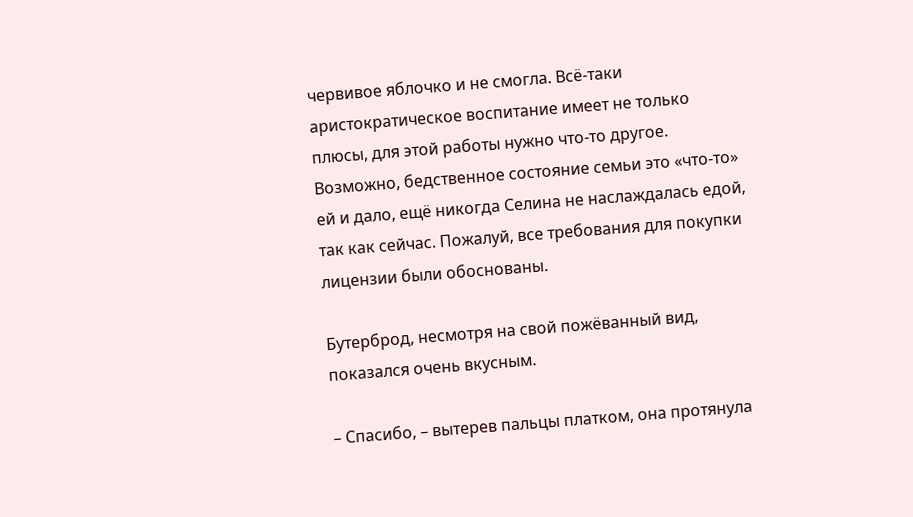червивое яблочко и не смогла. Всё-таки аристократическое воспитание имеет не только плюсы, для этой работы нужно что-то другое. Возможно, бедственное состояние семьи это «что-то» ей и дало, ещё никогда Селина не наслаждалась едой, так как сейчас. Пожалуй, все требования для покупки лицензии были обоснованы.

Бутерброд, несмотря на свой пожёванный вид, показался очень вкусным.

– Спасибо, – вытерев пальцы платком, она протянула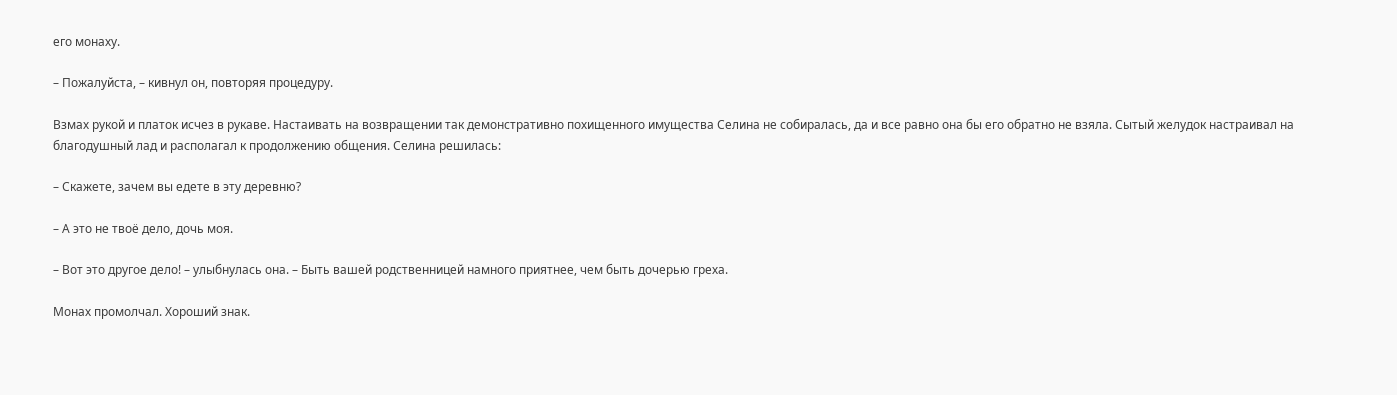его монаху.

– Пожалуйста, – кивнул он, повторяя процедуру.

Взмах рукой и платок исчез в рукаве. Настаивать на возвращении так демонстративно похищенного имущества Селина не собиралась, да и все равно она бы его обратно не взяла. Сытый желудок настраивал на благодушный лад и располагал к продолжению общения. Селина решилась:

– Скажете, зачем вы едете в эту деревню?

– А это не твоё дело, дочь моя.

– Вот это другое дело! – улыбнулась она. – Быть вашей родственницей намного приятнее, чем быть дочерью греха.

Монах промолчал. Хороший знак.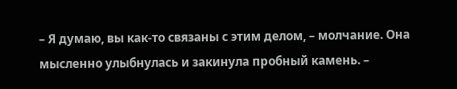– Я думаю, вы как-то связаны с этим делом, – молчание. Она мысленно улыбнулась и закинула пробный камень. –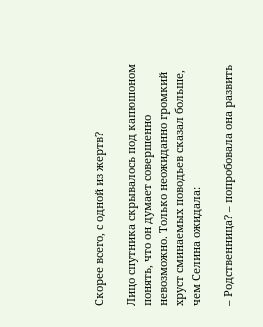Скорее всего, с одной из жертв?

Лицо спутника скрывалось под капюшоном понять, что он думает совершенно невозможно. Только неожиданно громкий хруст сминаемых поводьев сказал больше, чем Селина ожидала:

– Родственница? – попробовала она развить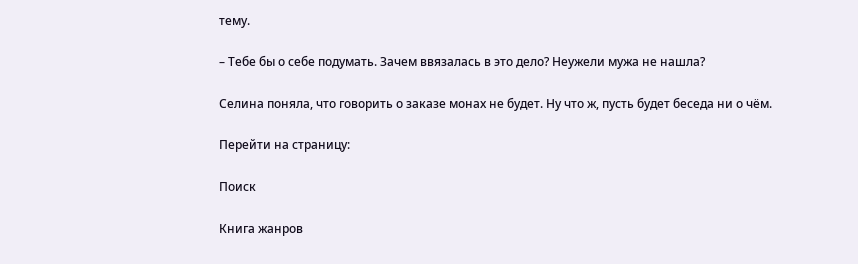тему.

– Тебе бы о себе подумать. Зачем ввязалась в это дело? Неужели мужа не нашла?

Селина поняла, что говорить о заказе монах не будет. Ну что ж, пусть будет беседа ни о чём.

Перейти на страницу:

Поиск

Книга жанров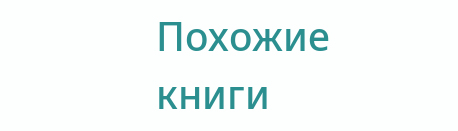Похожие книги